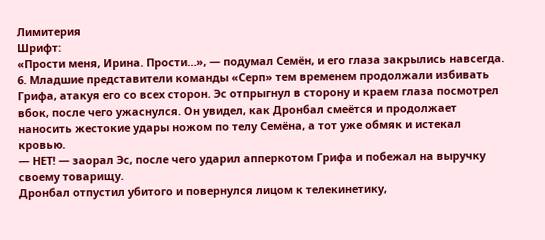Лимитерия
Шрифт:
«Прости меня, Ирина. Прости…», — подумал Семён, и его глаза закрылись навсегда.
6. Младшие представители команды «Серп» тем временем продолжали избивать Грифа, атакуя его со всех сторон. Эс отпрыгнул в сторону и краем глаза посмотрел вбок, после чего ужаснулся. Он увидел, как Дронбал смеётся и продолжает наносить жестокие удары ножом по телу Семёна, а тот уже обмяк и истекал кровью.
— НЕТ! — заорал Эс, после чего ударил апперкотом Грифа и побежал на выручку своему товарищу.
Дронбал отпустил убитого и повернулся лицом к телекинетику,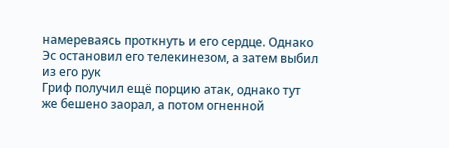намереваясь проткнуть и его сердце. Однако Эс остановил его телекинезом, а затем выбил из его рук
Гриф получил ещё порцию атак, однако тут же бешено заорал, а потом огненной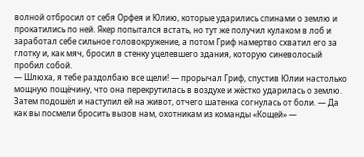волной отбросил от себя Орфея и Юлию, которые ударились спинами о землю и прокатились по ней. Якер попытался встать, но тут же получил кулаком в лоб и заработал себе сильное головокружение, а потом Гриф намертво схватил его за глотку и, как мяч, бросил в стенку уцелевшего здания, которую синеволосый пробил собой.
— Шлюха, я тебе раздолбаю все щели! — прорычал Гриф, спустив Юлии настолько мощную пощёчину, что она перекрутилась в воздухе и жёстко ударилась о землю. Затем подошёл и наступил ей на живот, отчего шатенка согнулась от боли. — Да как вы посмели бросить вызов нам, охотникам из команды «Кощей» —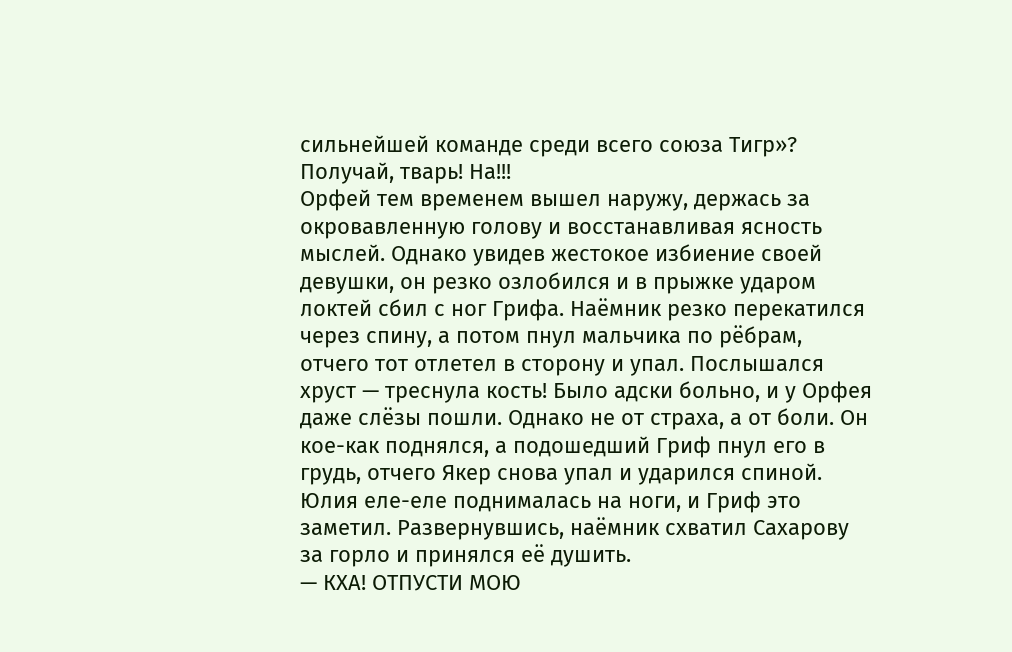сильнейшей команде среди всего союза Тигр»? Получай, тварь! На!!!
Орфей тем временем вышел наружу, держась за окровавленную голову и восстанавливая ясность мыслей. Однако увидев жестокое избиение своей девушки, он резко озлобился и в прыжке ударом локтей сбил с ног Грифа. Наёмник резко перекатился через спину, а потом пнул мальчика по рёбрам, отчего тот отлетел в сторону и упал. Послышался хруст — треснула кость! Было адски больно, и у Орфея даже слёзы пошли. Однако не от страха, а от боли. Он кое-как поднялся, а подошедший Гриф пнул его в грудь, отчего Якер снова упал и ударился спиной. Юлия еле-еле поднималась на ноги, и Гриф это заметил. Развернувшись, наёмник схватил Сахарову за горло и принялся её душить.
— КХА! ОТПУСТИ МОЮ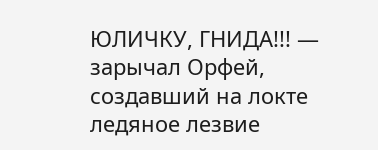ЮЛИЧКУ, ГНИДА!!! — зарычал Орфей, создавший на локте ледяное лезвие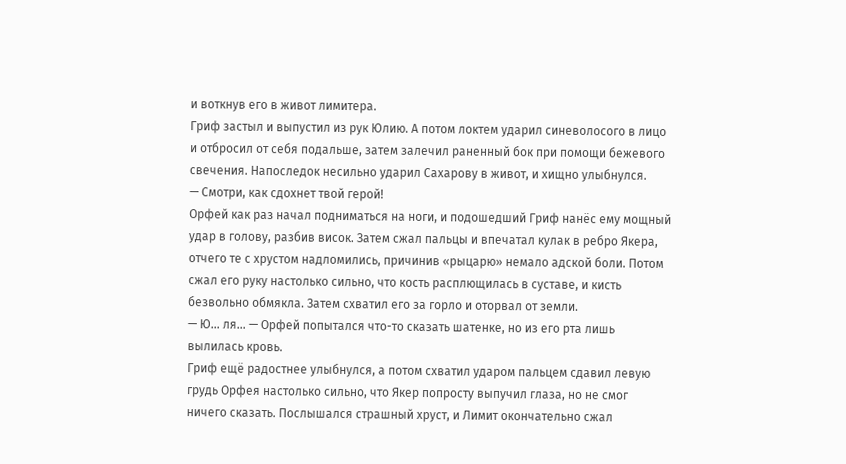и воткнув его в живот лимитера.
Гриф застыл и выпустил из рук Юлию. А потом локтем ударил синеволосого в лицо и отбросил от себя подальше, затем залечил раненный бок при помощи бежевого свечения. Напоследок несильно ударил Сахарову в живот, и хищно улыбнулся.
— Смотри, как сдохнет твой герой!
Орфей как раз начал подниматься на ноги, и подошедший Гриф нанёс ему мощный удар в голову, разбив висок. Затем сжал пальцы и впечатал кулак в ребро Якера, отчего те с хрустом надломились, причинив «рыцарю» немало адской боли. Потом сжал его руку настолько сильно, что кость расплющилась в суставе, и кисть безвольно обмякла. Затем схватил его за горло и оторвал от земли.
— Ю… ля… — Орфей попытался что-то сказать шатенке, но из его рта лишь вылилась кровь.
Гриф ещё радостнее улыбнулся, а потом схватил ударом пальцем сдавил левую грудь Орфея настолько сильно, что Якер попросту выпучил глаза, но не смог ничего сказать. Послышался страшный хруст, и Лимит окончательно сжал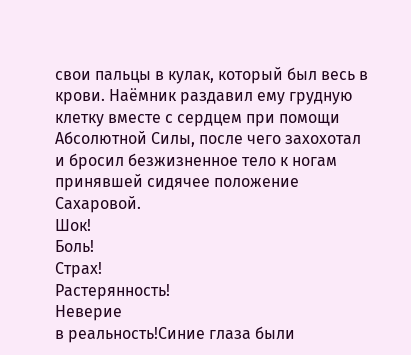свои пальцы в кулак, который был весь в крови. Наёмник раздавил ему грудную клетку вместе с сердцем при помощи Абсолютной Силы, после чего захохотал и бросил безжизненное тело к ногам принявшей сидячее положение Сахаровой.
Шок!
Боль!
Страх!
Растерянность!
Неверие
в реальность!Синие глаза были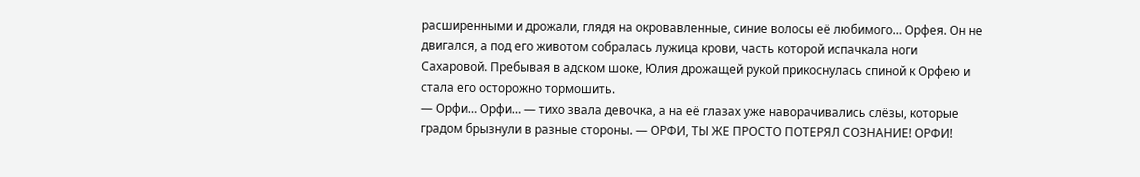расширенными и дрожали, глядя на окровавленные, синие волосы её любимого… Орфея. Он не двигался, а под его животом собралась лужица крови, часть которой испачкала ноги Сахаровой. Пребывая в адском шоке, Юлия дрожащей рукой прикоснулась спиной к Орфею и стала его осторожно тормошить.
— Орфи… Орфи… — тихо звала девочка, а на её глазах уже наворачивались слёзы, которые градом брызнули в разные стороны. — ОРФИ, ТЫ ЖЕ ПРОСТО ПОТЕРЯЛ СОЗНАНИЕ! ОРФИ!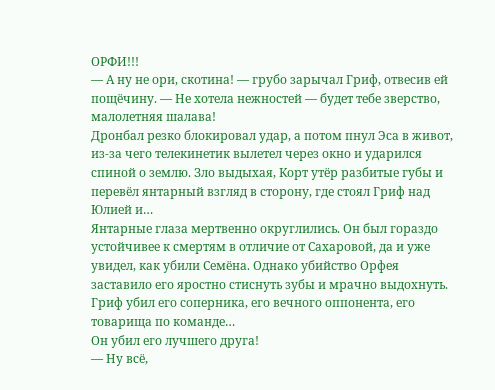ОРФИ!!!
— А ну не ори, скотина! — грубо зарычал Гриф, отвесив ей пощёчину. — Не хотела нежностей — будет тебе зверство, малолетняя шалава!
Дронбал резко блокировал удар, а потом пнул Эса в живот, из-за чего телекинетик вылетел через окно и ударился спиной о землю. Зло выдыхая, Корт утёр разбитые губы и перевёл янтарный взгляд в сторону, где стоял Гриф над Юлией и…
Янтарные глаза мертвенно округлились. Он был гораздо устойчивее к смертям в отличие от Сахаровой, да и уже увидел, как убили Семёна. Однако убийство Орфея заставило его яростно стиснуть зубы и мрачно выдохнуть. Гриф убил его соперника, его вечного оппонента, его товарища по команде…
Он убил его лучшего друга!
— Ну всё,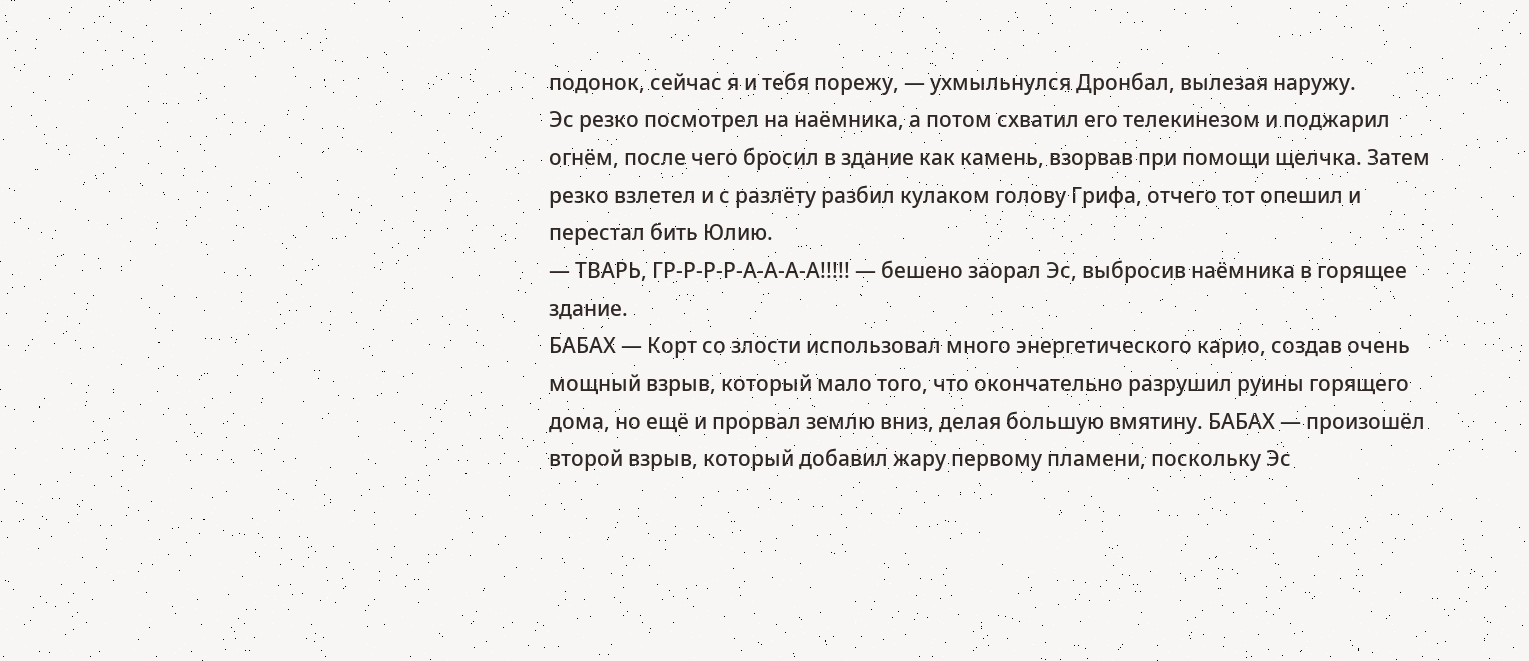подонок, сейчас я и тебя порежу, — ухмыльнулся Дронбал, вылезая наружу.
Эс резко посмотрел на наёмника, а потом схватил его телекинезом и поджарил огнём, после чего бросил в здание как камень, взорвав при помощи щелчка. Затем резко взлетел и с разлёту разбил кулаком голову Грифа, отчего тот опешил и перестал бить Юлию.
— ТВАРЬ, ГР-Р-Р-Р-А-А-А-А!!!!! — бешено заорал Эс, выбросив наёмника в горящее здание.
БАБАХ — Корт со злости использовал много энергетического карио, создав очень мощный взрыв, который мало того, что окончательно разрушил руины горящего дома, но ещё и прорвал землю вниз, делая большую вмятину. БАБАХ — произошёл второй взрыв, который добавил жару первому пламени, поскольку Эс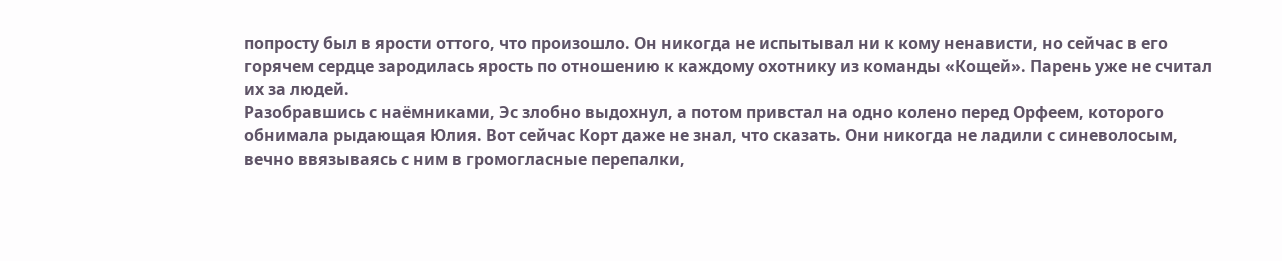попросту был в ярости оттого, что произошло. Он никогда не испытывал ни к кому ненависти, но сейчас в его горячем сердце зародилась ярость по отношению к каждому охотнику из команды «Кощей». Парень уже не считал их за людей.
Разобравшись с наёмниками, Эс злобно выдохнул, а потом привстал на одно колено перед Орфеем, которого обнимала рыдающая Юлия. Вот сейчас Корт даже не знал, что сказать. Они никогда не ладили с синеволосым, вечно ввязываясь с ним в громогласные перепалки,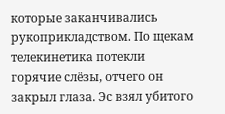которые заканчивались рукоприкладством. По щекам телекинетика потекли горячие слёзы, отчего он закрыл глаза. Эс взял убитого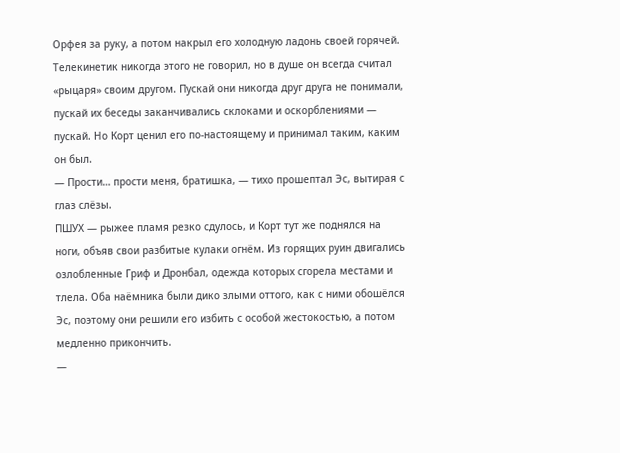Орфея за руку, а потом накрыл его холодную ладонь своей горячей. Телекинетик никогда этого не говорил, но в душе он всегда считал «рыцаря» своим другом. Пускай они никогда друг друга не понимали, пускай их беседы заканчивались склоками и оскорблениями — пускай. Но Корт ценил его по-настоящему и принимал таким, каким он был.
— Прости… прости меня, братишка, — тихо прошептал Эс, вытирая с глаз слёзы.
ПШУХ — рыжее пламя резко сдулось, и Корт тут же поднялся на ноги, объяв свои разбитые кулаки огнём. Из горящих руин двигались озлобленные Гриф и Дронбал, одежда которых сгорела местами и тлела. Оба наёмника были дико злыми оттого, как с ними обошёлся Эс, поэтому они решили его избить с особой жестокостью, а потом медленно прикончить.
—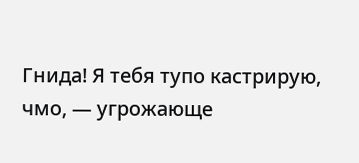Гнида! Я тебя тупо кастрирую, чмо, — угрожающе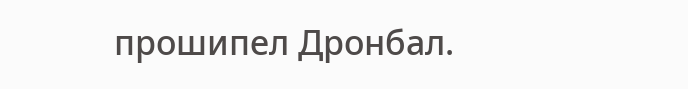прошипел Дронбал.